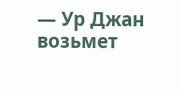— Ур Джан возьмет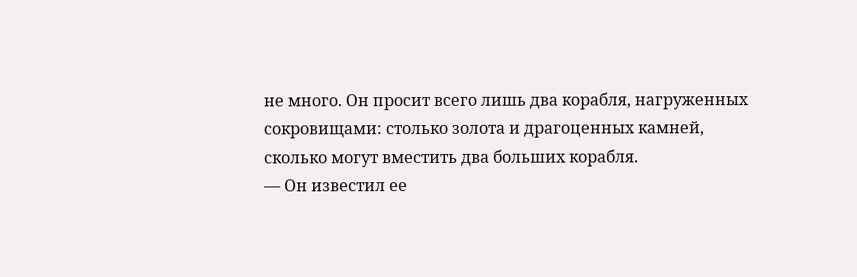не много. Он просит всего лишь два корабля, нагруженных сокровищами: столько золота и драгоценных камней, сколько могут вместить два больших корабля.
— Он известил ее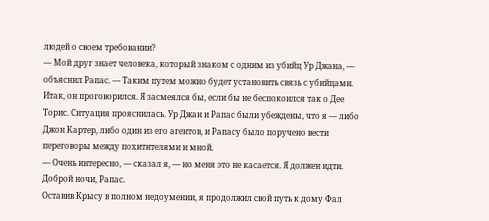людей о своем требовании?
— Мой друг знает человека, который знаком с одним из убийц Ур Джана, — объяснил Рапас. — Таким путем можно будет установить связь с убийцами.
Итак, он проговорился. Я засмеялся бы, если бы не беспокоился так о Дее Торис. Ситуация прояснилась. Ур Джан и Рапас были убеждены, что я — либо Джон Картер, либо один из его агентов, и Рапасу было поручено вести переговоры между похитителями и мной.
— Очень интересно, — сказал я, — но меня это не касается. Я должен идти. Доброй ночи, Рапас.
Оставив Крысу в полном недоумении, я продолжил свой путь к дому Фал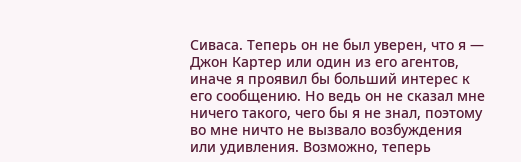Сиваса. Теперь он не был уверен, что я — Джон Картер или один из его агентов, иначе я проявил бы больший интерес к его сообщению. Но ведь он не сказал мне ничего такого, чего бы я не знал, поэтому во мне ничто не вызвало возбуждения или удивления. Возможно, теперь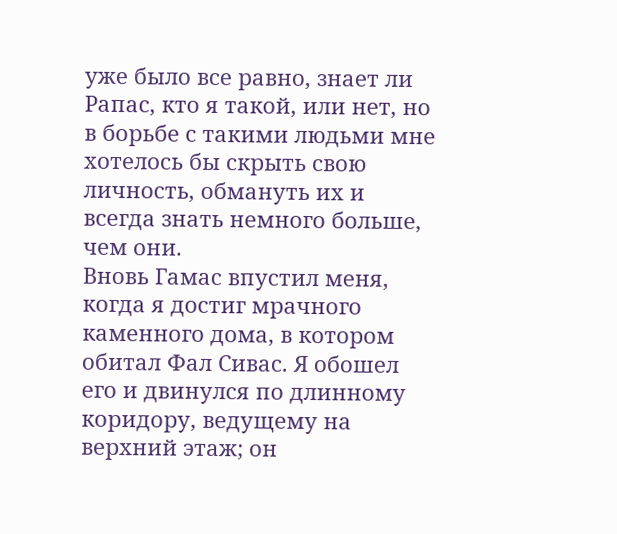уже было все равно, знает ли Рапас, кто я такой, или нет, но в борьбе с такими людьми мне хотелось бы скрыть свою личность, обмануть их и всегда знать немного больше, чем они.
Вновь Гамас впустил меня, когда я достиг мрачного каменного дома, в котором обитал Фал Сивас. Я обошел его и двинулся по длинному коридору, ведущему на верхний этаж; он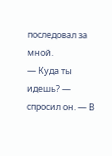последовал за мной.
— Куда ты идешь? — спросил он. — В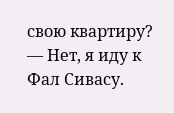свою квартиру?
— Нет, я иду к Фал Сивасу.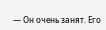— Он очень занят. Его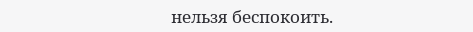нельзя беспокоить.